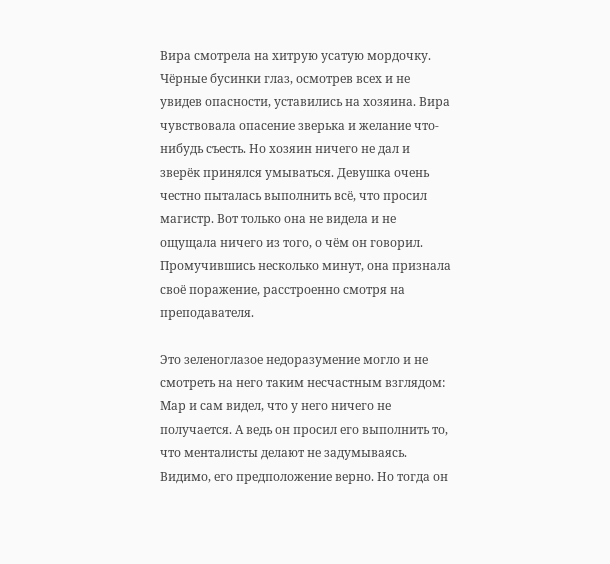Вира смотрела на хитрую усатую мордочку. Чёрные бусинки глаз, осмотрев всех и не увидев опасности, уставились на хозяина. Вира чувствовала опасение зверька и желание что-нибудь съесть. Но хозяин ничего не дал и зверёк принялся умываться. Девушка очень честно пыталась выполнить всё, что просил магистр. Вот только она не видела и не ощущала ничего из того, о чём он говорил. Промучившись несколько минут, она признала своё поражение, расстроенно смотря на преподавателя.

Это зеленоглазое недоразумение могло и не смотреть на него таким несчастным взглядом: Мар и сам видел, что у него ничего не получается. А ведь он просил его выполнить то, что менталисты делают не задумываясь. Видимо, его предположение верно. Но тогда он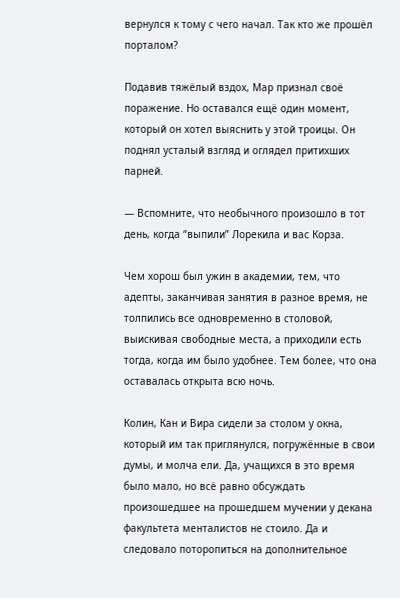вернулся к тому с чего начал. Так кто же прошёл порталом?

Подавив тяжёлый вздох, Мар признал своё поражение. Но оставался ещё один момент, который он хотел выяснить у этой троицы. Он поднял усталый взгляд и оглядел притихших парней.

— Вспомните, что необычного произошло в тот день, когда “выпили” Лорекила и вас Корза.

Чем хорош был ужин в академии, тем, что адепты, заканчивая занятия в разное время, не толпились все одновременно в столовой, выискивая свободные места, а приходили есть тогда, когда им было удобнее. Тем более, что она оставалась открыта всю ночь.

Колин, Кан и Вира сидели за столом у окна, который им так приглянулся, погружённые в свои думы, и молча ели. Да, учащихся в это время было мало, но всё равно обсуждать произошедшее на прошедшем мучении у декана факультета менталистов не стоило. Да и следовало поторопиться на дополнительное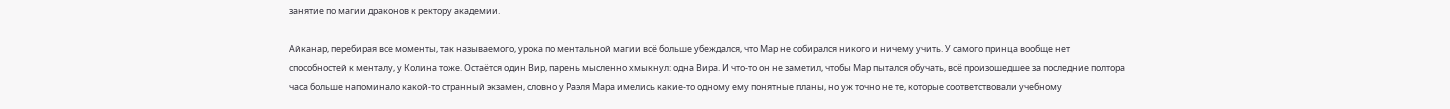занятие по магии драконов к ректору академии.

Айканар, перебирая все моменты, так называемого, урока по ментальной магии всё больше убеждался, что Мар не собирался никого и ничему учить. У самого принца вообще нет способностей к менталу, у Колина тоже. Остаётся один Вир, парень мысленно хмыкнул: одна Вира. И что-то он не заметил, чтобы Мар пытался обучать, всё произошедшее за последние полтора часа больше напоминало какой-то странный экзамен, словно у Раэля Мара имелись какие-то одному ему понятные планы, но уж точно не те, которые соответствовали учебному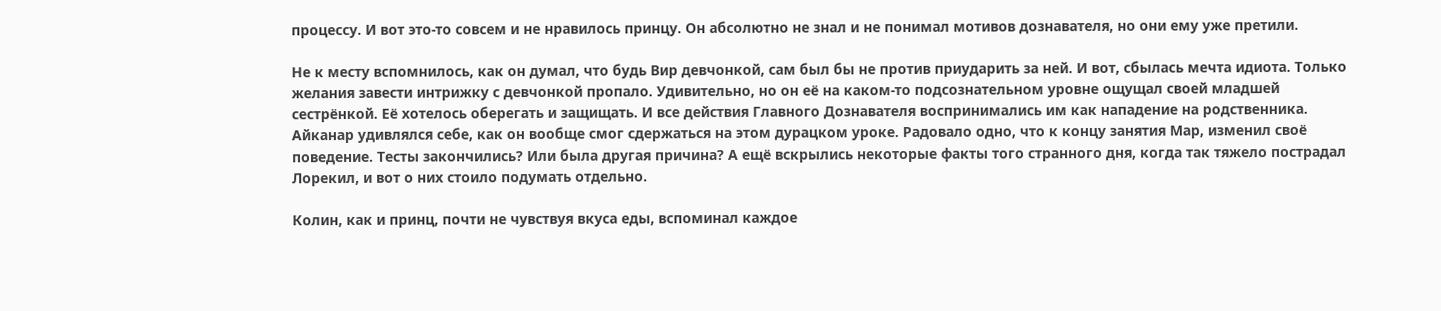процессу. И вот это-то совсем и не нравилось принцу. Он абсолютно не знал и не понимал мотивов дознавателя, но они ему уже претили.

Не к месту вспомнилось, как он думал, что будь Вир девчонкой, сам был бы не против приударить за ней. И вот, сбылась мечта идиота. Только желания завести интрижку с девчонкой пропало. Удивительно, но он её на каком-то подсознательном уровне ощущал своей младшей сестрёнкой. Её хотелось оберегать и защищать. И все действия Главного Дознавателя воспринимались им как нападение на родственника. Айканар удивлялся себе, как он вообще смог сдержаться на этом дурацком уроке. Радовало одно, что к концу занятия Мар, изменил своё поведение. Тесты закончились? Или была другая причина? А ещё вскрылись некоторые факты того странного дня, когда так тяжело пострадал Лорекил, и вот о них стоило подумать отдельно.

Колин, как и принц, почти не чувствуя вкуса еды, вспоминал каждое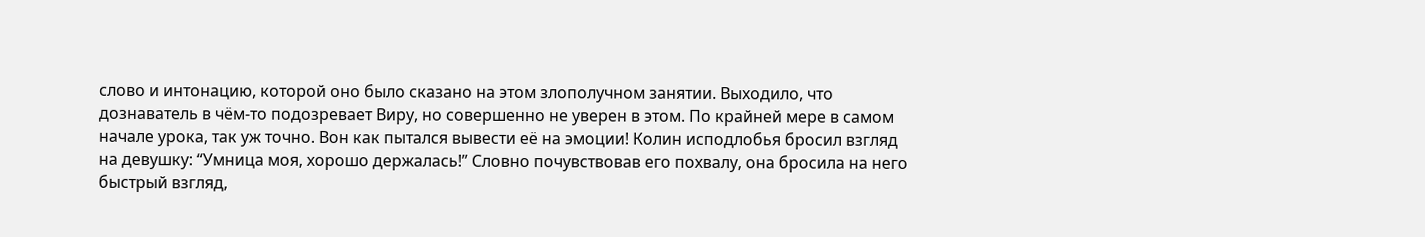слово и интонацию, которой оно было сказано на этом злополучном занятии. Выходило, что дознаватель в чём-то подозревает Виру, но совершенно не уверен в этом. По крайней мере в самом начале урока, так уж точно. Вон как пытался вывести её на эмоции! Колин исподлобья бросил взгляд на девушку: “Умница моя, хорошо держалась!” Словно почувствовав его похвалу, она бросила на него быстрый взгляд,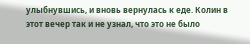улыбнувшись, и вновь вернулась к еде. Колин в этот вечер так и не узнал, что это не было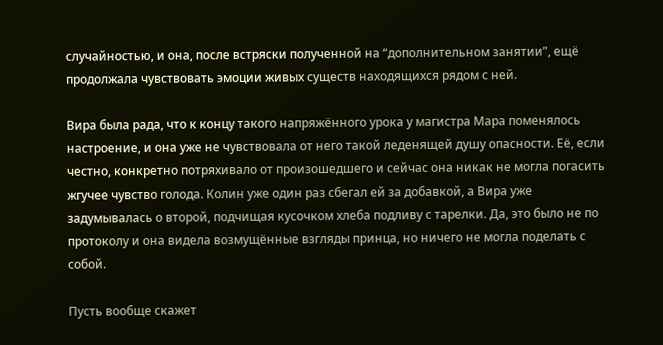случайностью, и она, после встряски полученной на “дополнительном занятии”, ещё продолжала чувствовать эмоции живых существ находящихся рядом с ней.

Вира была рада, что к концу такого напряжённого урока у магистра Мара поменялось настроение, и она уже не чувствовала от него такой леденящей душу опасности. Её, если честно, конкретно потряхивало от произошедшего и сейчас она никак не могла погасить жгучее чувство голода. Колин уже один раз сбегал ей за добавкой, а Вира уже задумывалась о второй, подчищая кусочком хлеба подливу с тарелки. Да, это было не по протоколу и она видела возмущённые взгляды принца, но ничего не могла поделать с собой.

Пусть вообще скажет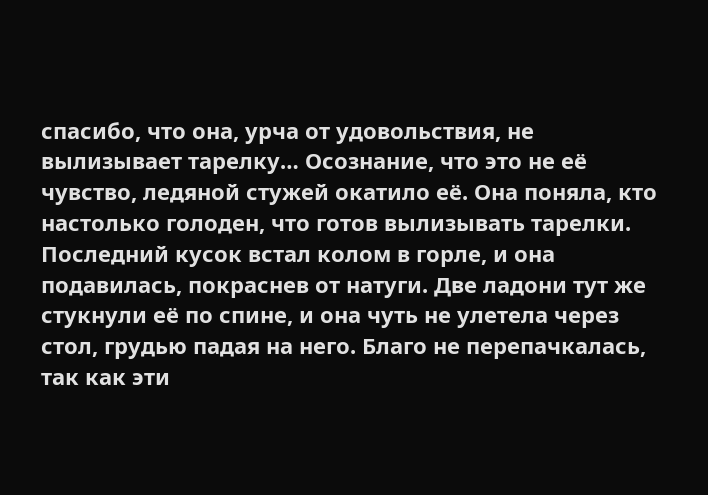спасибо, что она, урча от удовольствия, не вылизывает тарелку… Осознание, что это не её чувство, ледяной стужей окатило её. Она поняла, кто настолько голоден, что готов вылизывать тарелки. Последний кусок встал колом в горле, и она подавилась, покраснев от натуги. Две ладони тут же стукнули её по спине, и она чуть не улетела через стол, грудью падая на него. Благо не перепачкалась, так как эти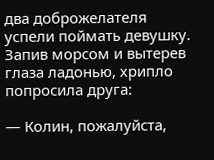два доброжелателя успели поймать девушку. Запив морсом и вытерев глаза ладонью, хрипло попросила друга:

— Колин, пожалуйста,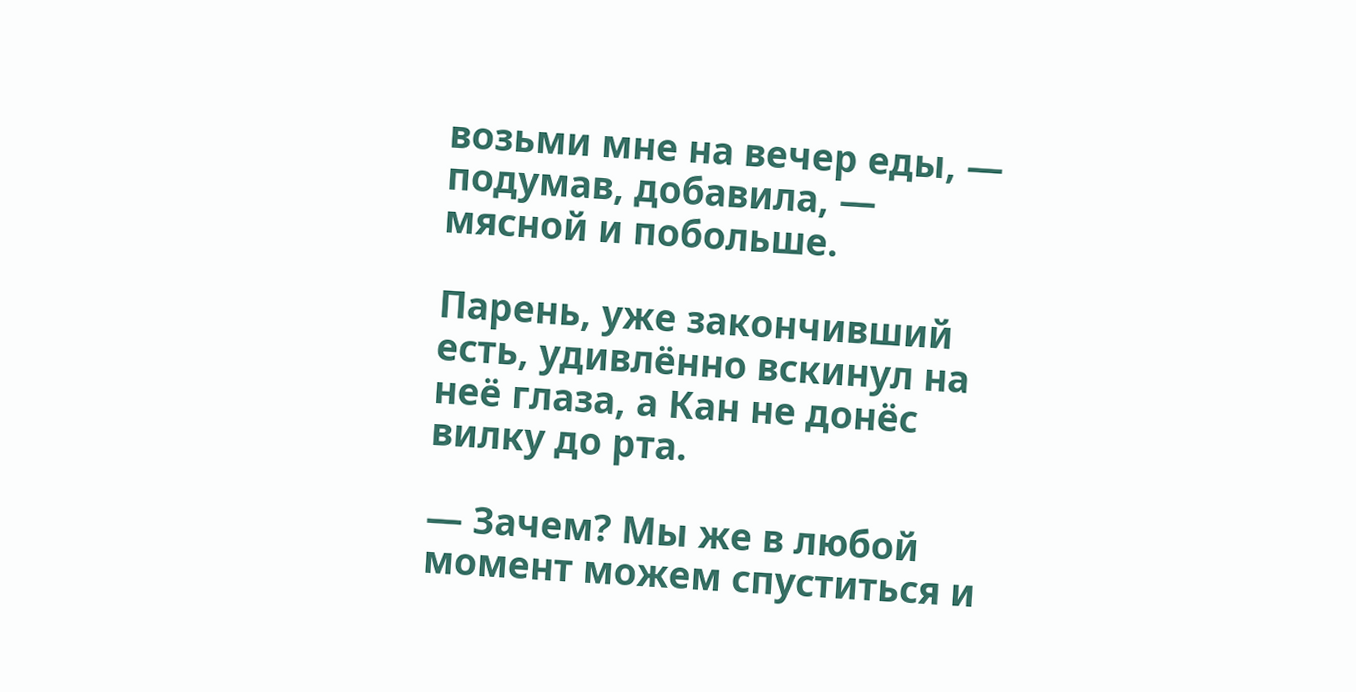возьми мне на вечер еды, — подумав, добавила, — мясной и побольше.

Парень, уже закончивший есть, удивлённо вскинул на неё глаза, а Кан не донёс вилку до рта.

— Зачем? Мы же в любой момент можем спуститься и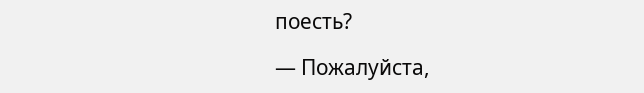поесть?

— Пожалуйста,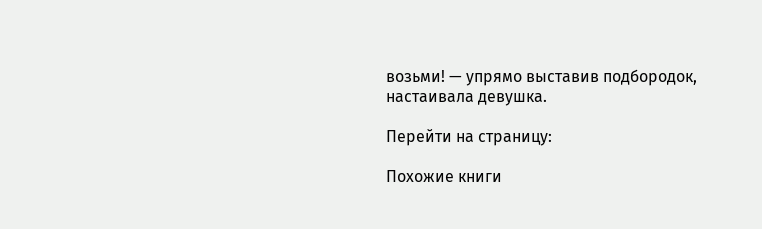возьми! — упрямо выставив подбородок, настаивала девушка.

Перейти на страницу:

Похожие книги